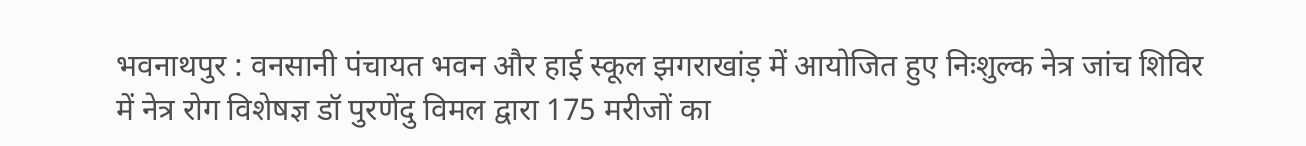भवनाथपुर : वनसानी पंचायत भवन और हाई स्कूल झगराखांड़ में आयोजित हुए निःशुल्क नेत्र जांच शिविर में नेत्र रोग विशेषज्ञ डॉ पुरणेंदु विमल द्वारा 175 मरीजों का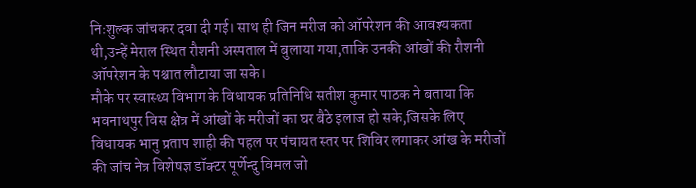निःशुल्क जांचकर दवा दी गई। साथ ही जिन मरीज को ऑपरेशन की आवश्यकता थी,उन्हें मेराल स्थित रौशनी अस्पताल में बुलाया गया,ताकि उनकी आंखों की रौशनी ऑपरेशन के पश्चात लौटाया जा सके।
मौके पर स्वास्थ्य विभाग के विधायक प्रतिनिधि सतीश कुमार पाठक ने बताया कि भवनाथपुर विस क्षेत्र में आंखों के मरीजों का घर बैठे इलाज हो सके,जिसके लिए विधायक भानु प्रताप शाही की पहल पर पंचायत स्तर पर शिविर लगाकर आंख के मरीजों की जांच नेत्र विशेषज्ञ डॉक्टर पूर्णेन्दु विमल जो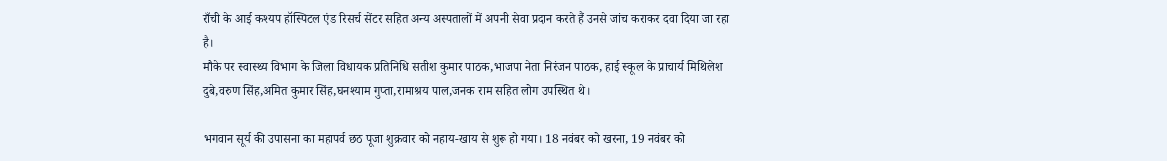राँची के आई कश्यप हॉस्पिटल एंड रिसर्च सेंटर सहित अन्य अस्पतालों में अपनी सेवा प्रदान करते हैं उनसे जांच कराकर दवा दिया जा रहा है।
मौके पर स्वास्थ्य विभाग के जिला विधायक प्रतिनिधि सतीश कुमार पाठक,भाजपा नेता निरंजन पाठक, हाई स्कूल के प्राचार्य मिथिलेश दुबे,वरुण सिंह,अमित कुमार सिंह,घनश्याम गुप्ता,रामाश्रय पाल,जनक राम सहित लोग उपस्थित थे।

भगवान सूर्य की उपासना का महापर्व छठ पूजा शुक्रवार को नहाय-खाय से शुरू हो गया। 18 नवंबर को खरना, 19 नवंबर को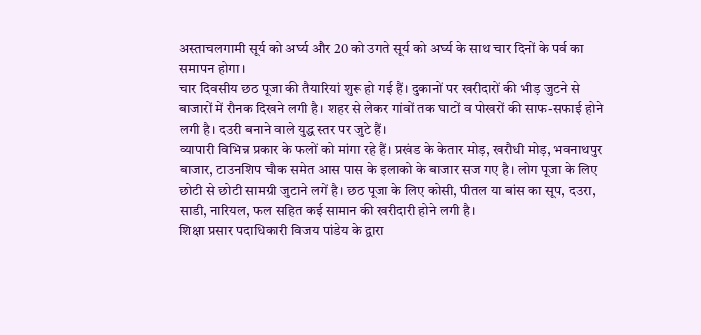अस्ताचलगामी सूर्य को अर्घ्य और 20 को उगते सूर्य को अर्घ्य के साथ चार दिनों के पर्व का समापन होगा।
चार दिवसीय छठ पूजा की तैयारियां शुरू हो गई हैं। दुकानों पर खरीदारों की भीड़ जुटने से बाजारों में रौनक दिखने लगी है। शहर से लेकर गांवों तक घाटों व पोखरों की साफ-सफाई होने लगी है। दउरी बनाने वाले युद्ध स्तर पर जुटे हैं।
व्यापारी विभिन्न प्रकार के फलों को मांगा रहे हैं। प्रखंड के केतार मोड़, खरौधी मोड़, भवनाथपुर बाजार, टाउनशिप चौक समेत आस पास के इलाको के बाजार सज गए है। लोग पूजा के लिए छोटी से छोटी सामग्री जुटाने लगें है। छठ पूजा के लिए कोसी, पीतल या बांस का सूप, दउरा, साडी, नारियल, फल सहित कई सामान की खरीदारी होने लगी है।
शिक्षा प्रसार पदाधिकारी विजय पांडेय के द्वारा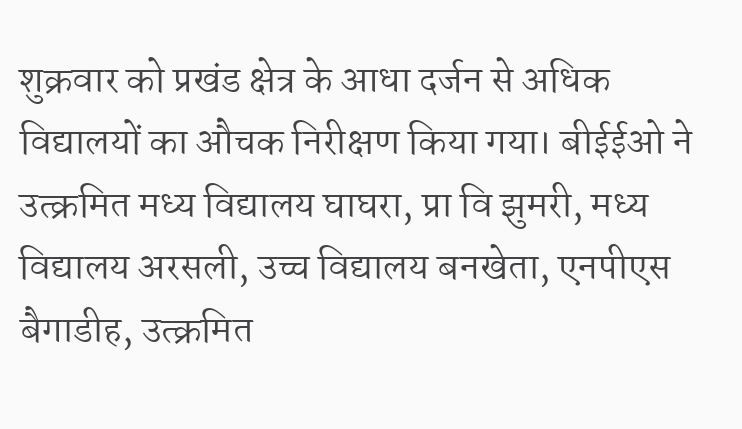शुक्रवार को प्रखंड क्षेत्र के आधा दर्जन से अधिक विद्यालयों का औचक निरीक्षण किया गया। बीईईओ ने उत्क्रमित मध्य विद्यालय घाघरा, प्रा वि झुमरी, मध्य विद्यालय अरसली, उच्च विद्यालय बनखेता, एनपीएस बैगाडीह, उत्क्रमित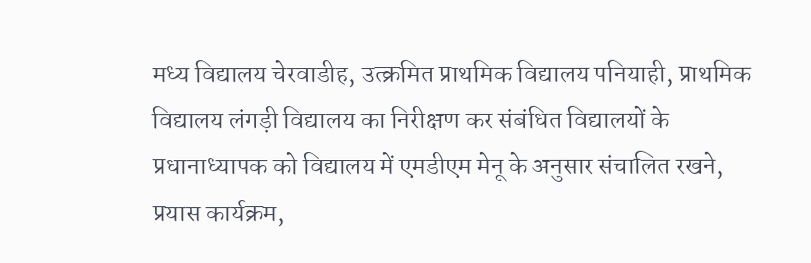मध्य विद्यालय चेरवाडीह, उत्क्रमित प्राथमिक विद्यालय पनियाही, प्राथमिक विद्यालय लंगड़ी विद्यालय का निरीक्षण कर संबंधित विद्यालयों के प्रधानाध्यापक को विद्यालय में एमडीएम मेनू के अनुसार संचालित रखने, प्रयास कार्यक्रम,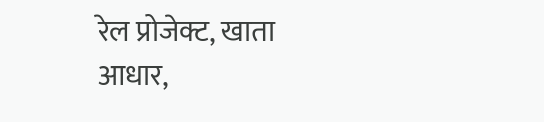रेल प्रोजेक्ट, खाता आधार,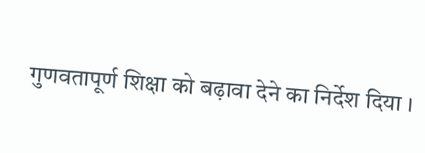गुणवतापूर्ण शिक्षा को बढ़ावा देने का निर्देश दिया ।